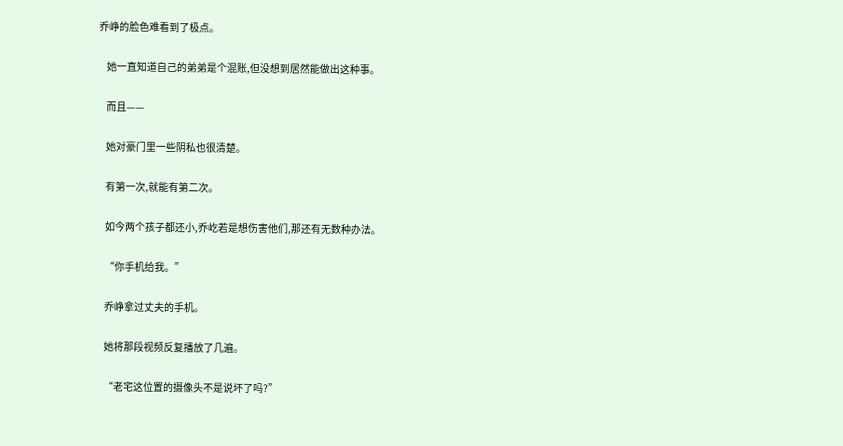乔峥的脸色难看到了极点。

    她一直知道自己的弟弟是个混账,但没想到居然能做出这种事。

    而且——

    她对豪门里一些阴私也很清楚。

    有第一次,就能有第二次。

    如今两个孩子都还小,乔屹若是想伤害他们,那还有无数种办法。

    “你手机给我。”

    乔峥拿过丈夫的手机。

    她将那段视频反复播放了几遍。

    “老宅这位置的摄像头不是说坏了吗?”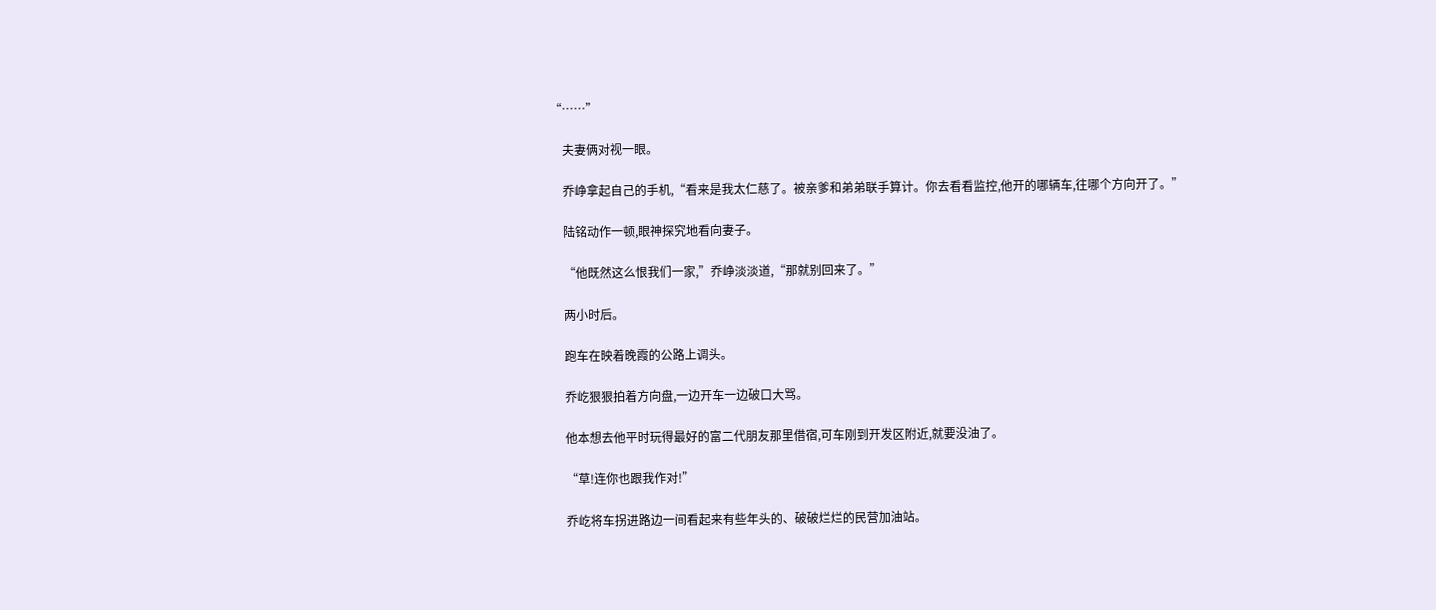“……”

    夫妻俩对视一眼。

    乔峥拿起自己的手机,“看来是我太仁慈了。被亲爹和弟弟联手算计。你去看看监控,他开的哪辆车,往哪个方向开了。”

    陆铭动作一顿,眼神探究地看向妻子。

    “他既然这么恨我们一家,”乔峥淡淡道,“那就别回来了。”

    两小时后。

    跑车在映着晚霞的公路上调头。

    乔屹狠狠拍着方向盘,一边开车一边破口大骂。

    他本想去他平时玩得最好的富二代朋友那里借宿,可车刚到开发区附近,就要没油了。

    “草!连你也跟我作对!”

    乔屹将车拐进路边一间看起来有些年头的、破破烂烂的民营加油站。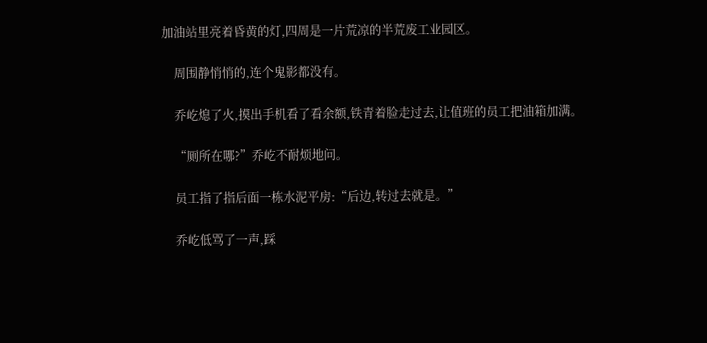加油站里亮着昏黄的灯,四周是一片荒凉的半荒废工业园区。

    周围静悄悄的,连个鬼影都没有。

    乔屹熄了火,摸出手机看了看余额,铁青着脸走过去,让值班的员工把油箱加满。

    “厕所在哪?”乔屹不耐烦地问。

    员工指了指后面一栋水泥平房:“后边,转过去就是。”

    乔屹低骂了一声,踩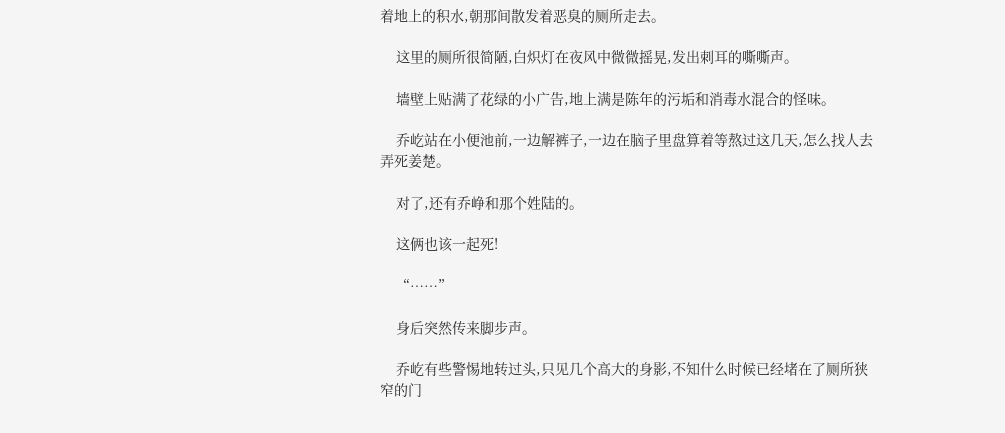着地上的积水,朝那间散发着恶臭的厕所走去。

    这里的厕所很简陋,白炽灯在夜风中微微摇晃,发出刺耳的嘶嘶声。

    墙壁上贴满了花绿的小广告,地上满是陈年的污垢和消毒水混合的怪味。

    乔屹站在小便池前,一边解裤子,一边在脑子里盘算着等熬过这几天,怎么找人去弄死姜楚。

    对了,还有乔峥和那个姓陆的。

    这俩也该一起死!

    “……”

    身后突然传来脚步声。

    乔屹有些警惕地转过头,只见几个高大的身影,不知什么时候已经堵在了厕所狭窄的门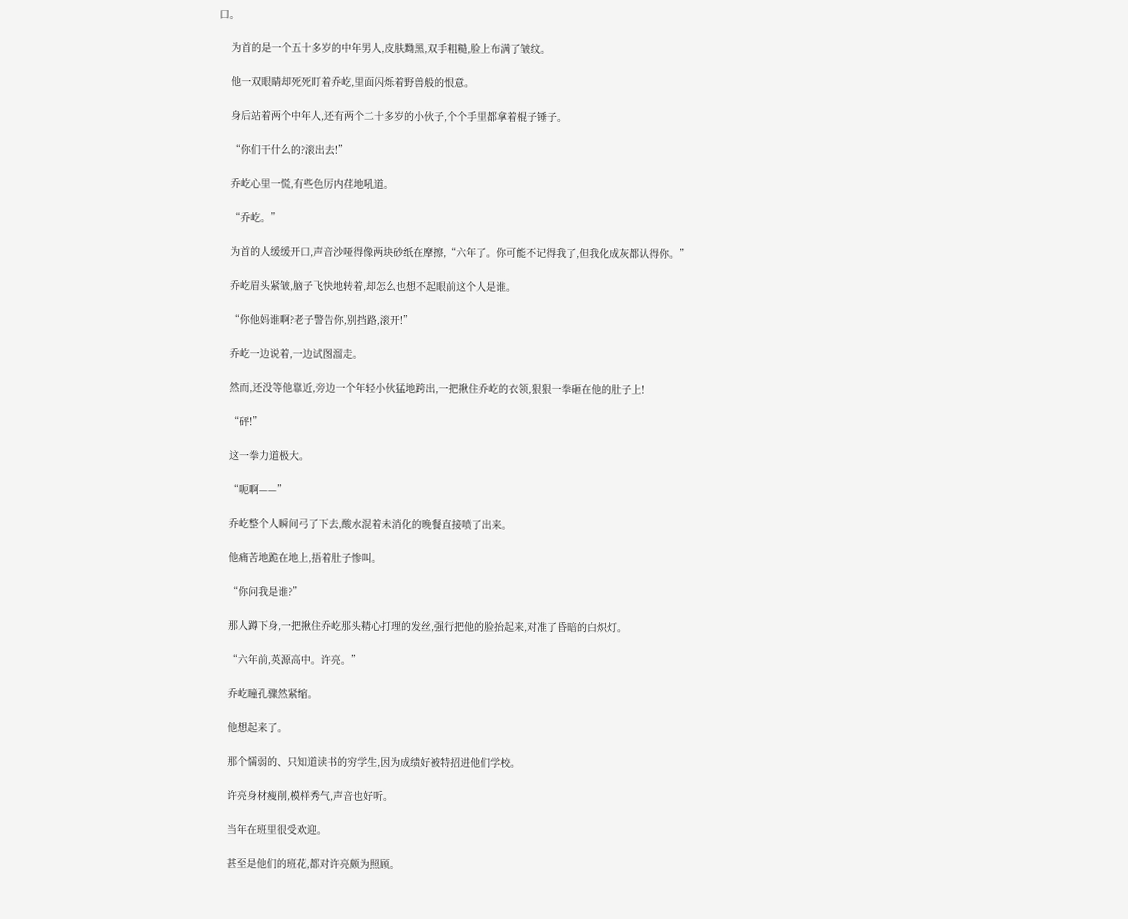口。

    为首的是一个五十多岁的中年男人,皮肤黝黑,双手粗糙,脸上布满了皱纹。

    他一双眼睛却死死盯着乔屹,里面闪烁着野兽般的恨意。

    身后站着两个中年人,还有两个二十多岁的小伙子,个个手里都拿着棍子锤子。

    “你们干什么的?滚出去!”

    乔屹心里一慌,有些色厉内荏地吼道。

    “乔屹。”

    为首的人缓缓开口,声音沙哑得像两块砂纸在摩擦,“六年了。你可能不记得我了,但我化成灰都认得你。”

    乔屹眉头紧皱,脑子飞快地转着,却怎么也想不起眼前这个人是谁。

    “你他妈谁啊?老子警告你,别挡路,滚开!”

    乔屹一边说着,一边试图溜走。

    然而,还没等他靠近,旁边一个年轻小伙猛地跨出,一把揪住乔屹的衣领,狠狠一拳砸在他的肚子上!

    “砰!”

    这一拳力道极大。

    “呃啊——”

    乔屹整个人瞬间弓了下去,酸水混着未消化的晚餐直接喷了出来。

    他痛苦地跪在地上,捂着肚子惨叫。

    “你问我是谁?”

    那人蹲下身,一把揪住乔屹那头精心打理的发丝,强行把他的脸抬起来,对准了昏暗的白炽灯。

    “六年前,英源高中。许亮。”

    乔屹瞳孔骤然紧缩。

    他想起来了。

    那个懦弱的、只知道读书的穷学生,因为成绩好被特招进他们学校。

    许亮身材瘦削,模样秀气,声音也好听。

    当年在班里很受欢迎。

    甚至是他们的班花,都对许亮颇为照顾。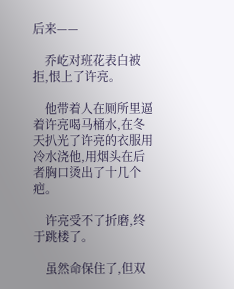后来——

    乔屹对班花表白被拒,恨上了许亮。

    他带着人在厕所里逼着许亮喝马桶水,在冬天扒光了许亮的衣服用冷水浇他,用烟头在后者胸口烫出了十几个疤。

    许亮受不了折磨,终于跳楼了。

    虽然命保住了,但双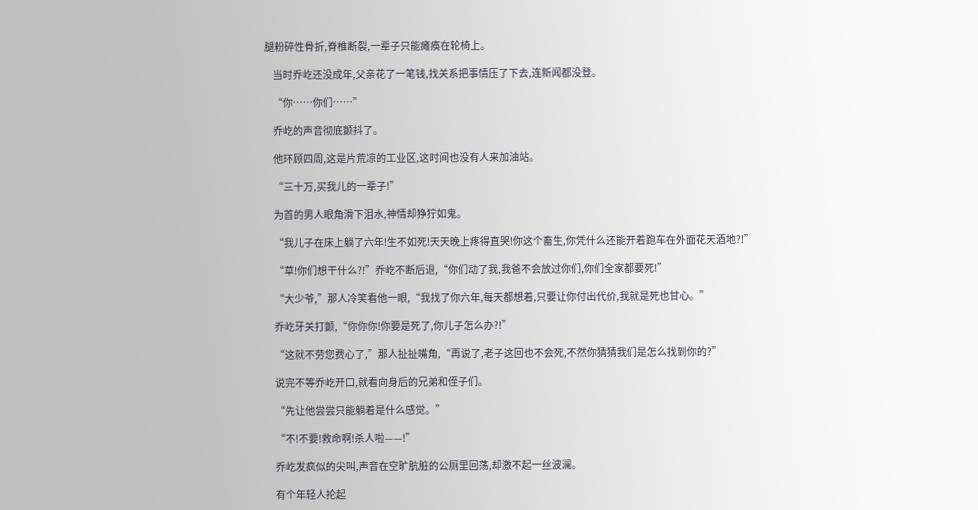腿粉碎性骨折,脊椎断裂,一辈子只能瘫痪在轮椅上。

    当时乔屹还没成年,父亲花了一笔钱,找关系把事情压了下去,连新闻都没登。

    “你……你们……”

    乔屹的声音彻底颤抖了。

    他环顾四周,这是片荒凉的工业区,这时间也没有人来加油站。

    “三十万,买我儿的一辈子!”

    为首的男人眼角滑下泪水,神情却狰狞如鬼。

    “我儿子在床上躺了六年!生不如死!天天晚上疼得直哭!你这个畜生,你凭什么还能开着跑车在外面花天酒地?!”

    “草!你们想干什么?!”乔屹不断后退,“你们动了我,我爸不会放过你们,你们全家都要死!”

    “大少爷,”那人冷笑看他一眼,“我找了你六年,每天都想着,只要让你付出代价,我就是死也甘心。”

    乔屹牙关打颤,“你你你!你要是死了,你儿子怎么办?!”

    “这就不劳您费心了,”那人扯扯嘴角,“再说了,老子这回也不会死,不然你猜猜我们是怎么找到你的?”

    说完不等乔屹开口,就看向身后的兄弟和侄子们。

    “先让他尝尝只能躺着是什么感觉。”

    “不!不要!救命啊!杀人啦——!”

    乔屹发疯似的尖叫,声音在空旷肮脏的公厕里回荡,却激不起一丝波澜。

    有个年轻人抡起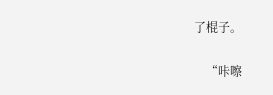了棍子。

    “咔嚓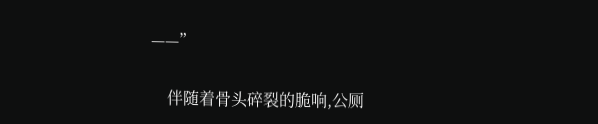——”

    伴随着骨头碎裂的脆响,公厕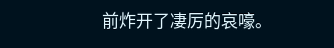前炸开了凄厉的哀嚎。